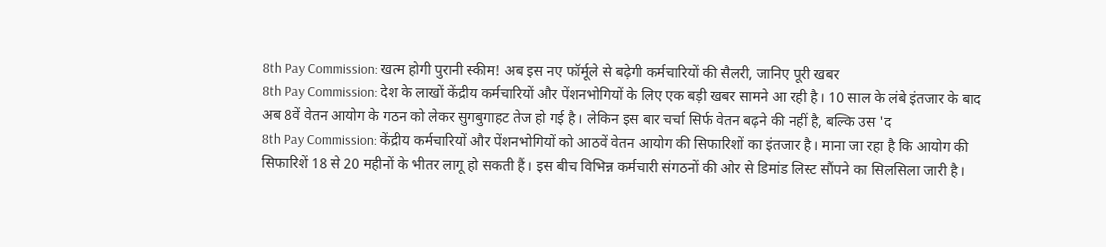8th Pay Commission: खत्म होगी पुरानी स्कीम! अब इस नए फॉर्मूले से बढ़ेगी कर्मचारियों की सैलरी, जानिए पूरी खबर
8th Pay Commission: देश के लाखों केंद्रीय कर्मचारियों और पेंशनभोगियों के लिए एक बड़ी खबर सामने आ रही है। 10 साल के लंबे इंतजार के बाद अब 8वें वेतन आयोग के गठन को लेकर सुगबुगाहट तेज हो गई है। लेकिन इस बार चर्चा सिर्फ वेतन बढ़ने की नहीं है, बल्कि उस 'द
8th Pay Commission: केंद्रीय कर्मचारियों और पेंशनभोगियों को आठवें वेतन आयोग की सिफारिशों का इंतजार है। माना जा रहा है कि आयोग की सिफारिशें 18 से 20 महीनों के भीतर लागू हो सकती हैं। इस बीच विभिन्न कर्मचारी संगठनों की ओर से डिमांड लिस्ट सौंपने का सिलसिला जारी है।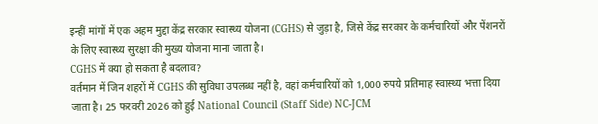इन्हीं मांगों में एक अहम मुद्दा केंद्र सरकार स्वास्थ्य योजना (CGHS) से जुड़ा है, जिसे केंद्र सरकार के कर्मचारियों और पेंशनरों के लिए स्वास्थ्य सुरक्षा की मुख्य योजना माना जाता है।
CGHS में क्या हो सकता है बदलाव?
वर्तमान में जिन शहरों में CGHS की सुविधा उपलब्ध नहीं है, वहां कर्मचारियों को 1,000 रुपये प्रतिमाह स्वास्थ्य भत्ता दिया जाता है। 25 फरवरी 2026 को हुई National Council (Staff Side) NC-JCM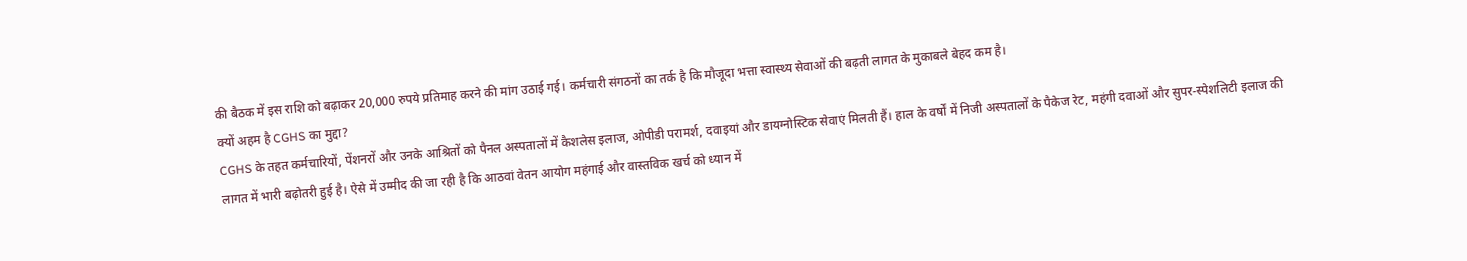की बैठक में इस राशि को बढ़ाकर 20,000 रुपये प्रतिमाह करने की मांग उठाई गई। कर्मचारी संगठनों का तर्क है कि मौजूदा भत्ता स्वास्थ्य सेवाओं की बढ़ती लागत के मुकाबले बेहद कम है।
क्यों अहम है CGHS का मुद्दा?
CGHS के तहत कर्मचारियों, पेंशनरों और उनके आश्रितों को पैनल अस्पतालों में कैशलेस इलाज, ओपीडी परामर्श, दवाइयां और डायग्नोस्टिक सेवाएं मिलती हैं। हाल के वर्षों में निजी अस्पतालों के पैकेज रेट, महंगी दवाओं और सुपर-स्पेशलिटी इलाज की लागत में भारी बढ़ोतरी हुई है। ऐसे में उम्मीद की जा रही है कि आठवां वेतन आयोग महंगाई और वास्तविक खर्च को ध्यान में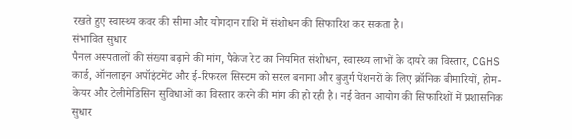रखते हुए स्वास्थ्य कवर की सीमा और योगदान राशि में संशोधन की सिफारिश कर सकता है।
संभावित सुधार
पैनल अस्पतालों की संख्या बढ़ाने की मांग, पैकेज रेट का नियमित संशोधन, स्वास्थ्य लाभों के दायरे का विस्तार, CGHS कार्ड, ऑनलाइन अपॉइंटमेंट और ई-रिफरल सिस्टम को सरल बनाना और बुजुर्ग पेंशनरों के लिए क्रॉनिक बीमारियों, होम-केयर और टेलीमेडिसिन सुविधाओं का विस्तार करने की मांग की हो रही है। नई वेतन आयोग की सिफारिशों में प्रशासनिक सुधार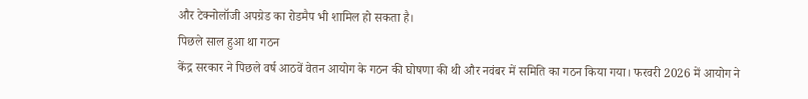और टेक्नोलॉजी अपग्रेड का रोडमैप भी शामिल हो सकता है।
पिछले साल हुआ था गठन
केंद्र सरकार ने पिछले वर्ष आठवें वेतन आयोग के गठन की घोषणा की थी और नवंबर में समिति का गठन किया गया। फरवरी 2026 में आयोग ने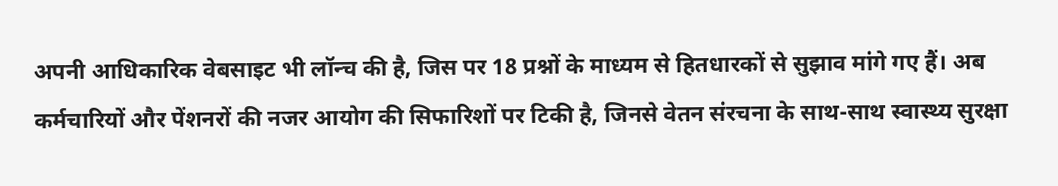अपनी आधिकारिक वेबसाइट भी लॉन्च की है, जिस पर 18 प्रश्नों के माध्यम से हितधारकों से सुझाव मांगे गए हैं। अब कर्मचारियों और पेंशनरों की नजर आयोग की सिफारिशों पर टिकी है, जिनसे वेतन संरचना के साथ-साथ स्वास्थ्य सुरक्षा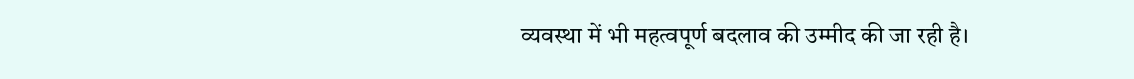व्यवस्था में भी महत्वपूर्ण बदलाव की उम्मीद की जा रही है।